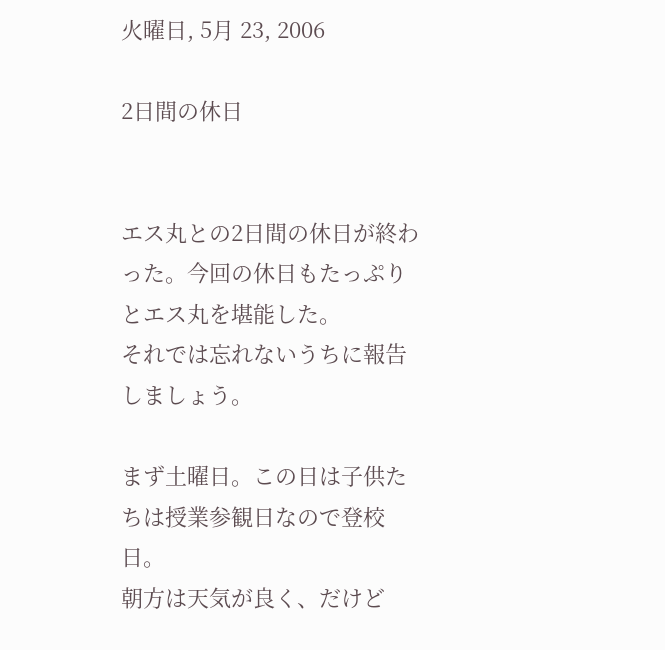火曜日, 5月 23, 2006

2日間の休日


エス丸との2日間の休日が終わった。今回の休日もたっぷりとエス丸を堪能した。
それでは忘れないうちに報告しましょう。

まず土曜日。この日は子供たちは授業参観日なので登校日。
朝方は天気が良く、だけど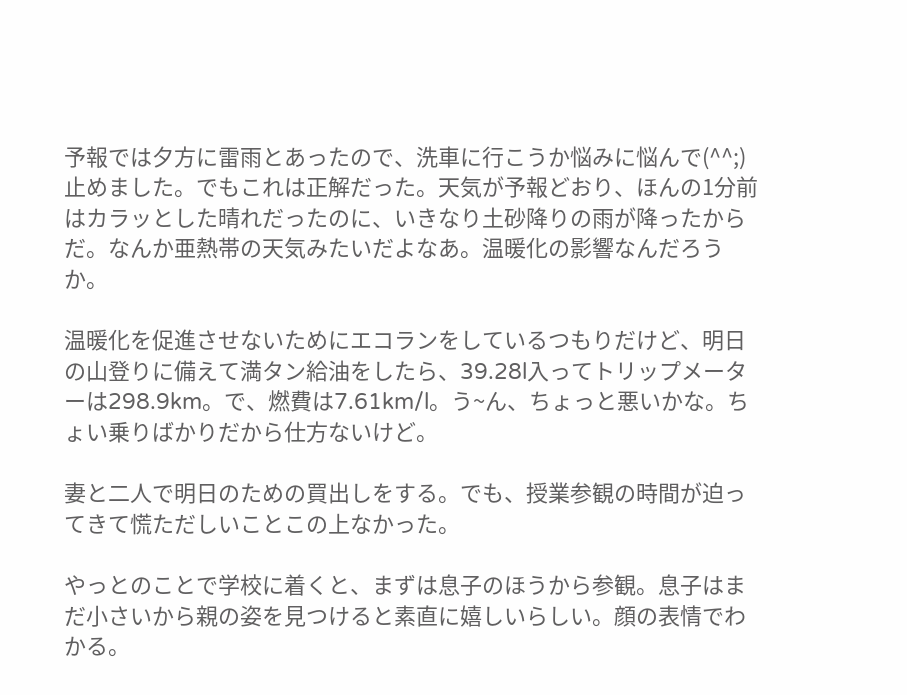予報では夕方に雷雨とあったので、洗車に行こうか悩みに悩んで(^^;)止めました。でもこれは正解だった。天気が予報どおり、ほんの1分前はカラッとした晴れだったのに、いきなり土砂降りの雨が降ったからだ。なんか亜熱帯の天気みたいだよなあ。温暖化の影響なんだろうか。

温暖化を促進させないためにエコランをしているつもりだけど、明日の山登りに備えて満タン給油をしたら、39.28l入ってトリップメーターは298.9km。で、燃費は7.61km/l。う~ん、ちょっと悪いかな。ちょい乗りばかりだから仕方ないけど。

妻と二人で明日のための買出しをする。でも、授業参観の時間が迫ってきて慌ただしいことこの上なかった。

やっとのことで学校に着くと、まずは息子のほうから参観。息子はまだ小さいから親の姿を見つけると素直に嬉しいらしい。顔の表情でわかる。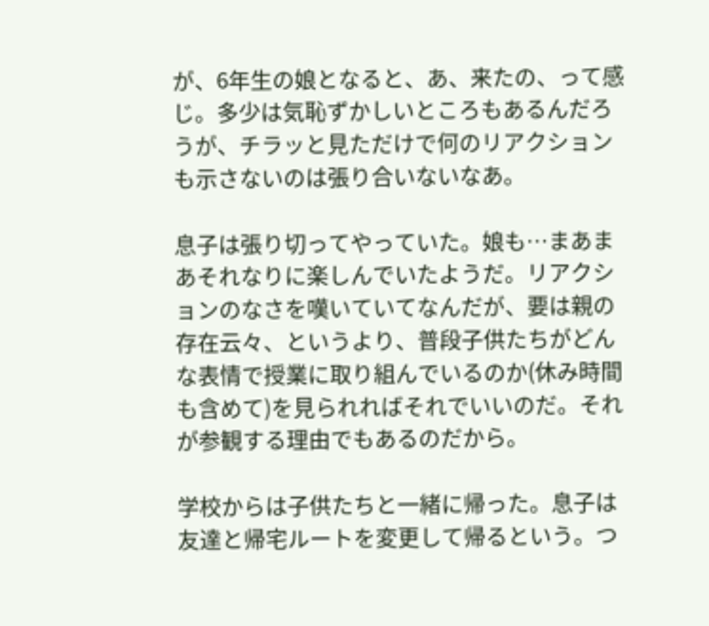が、6年生の娘となると、あ、来たの、って感じ。多少は気恥ずかしいところもあるんだろうが、チラッと見ただけで何のリアクションも示さないのは張り合いないなあ。

息子は張り切ってやっていた。娘も…まあまあそれなりに楽しんでいたようだ。リアクションのなさを嘆いていてなんだが、要は親の存在云々、というより、普段子供たちがどんな表情で授業に取り組んでいるのか(休み時間も含めて)を見られればそれでいいのだ。それが参観する理由でもあるのだから。

学校からは子供たちと一緒に帰った。息子は友達と帰宅ルートを変更して帰るという。つ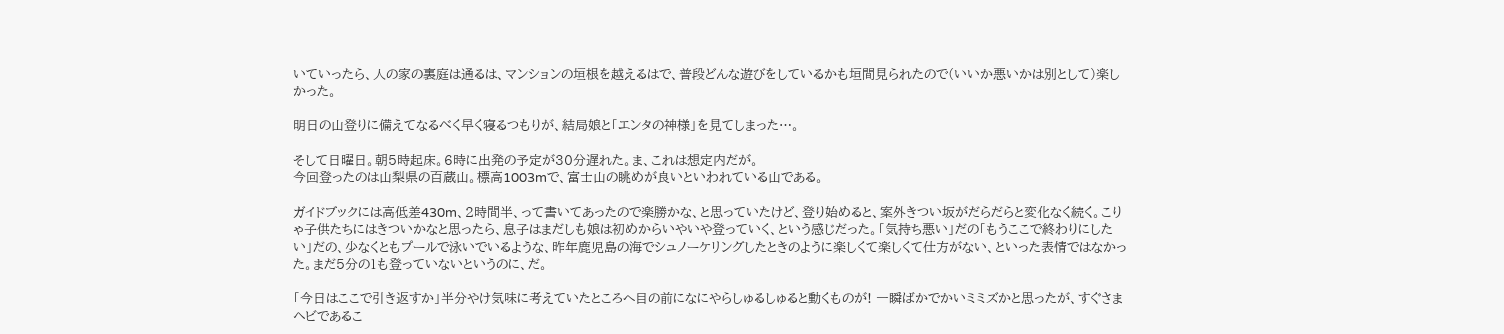いていったら、人の家の裏庭は通るは、マンションの垣根を越えるはで、普段どんな遊びをしているかも垣間見られたので(いいか悪いかは別として)楽しかった。

明日の山登りに備えてなるべく早く寝るつもりが、結局娘と「エンタの神様」を見てしまった…。

そして日曜日。朝5時起床。6時に出発の予定が30分遅れた。ま、これは想定内だが。
今回登ったのは山梨県の百蔵山。標高1003mで、富士山の眺めが良いといわれている山である。

ガイドブックには高低差430m、2時間半、って書いてあったので楽勝かな、と思っていたけど、登り始めると、案外きつい坂がだらだらと変化なく続く。こりゃ子供たちにはきついかなと思ったら、息子はまだしも娘は初めからいやいや登っていく、という感じだった。「気持ち悪い」だの「もうここで終わりにしたい」だの、少なくともプールで泳いでいるような、昨年鹿児島の海でシュノーケリングしたときのように楽しくて楽しくて仕方がない、といった表情ではなかった。まだ5分の1も登っていないというのに、だ。

「今日はここで引き返すか」半分やけ気味に考えていたところへ目の前になにやらしゅるしゅると動くものが! 一瞬ばかでかいミミズかと思ったが、すぐさまヘビであるこ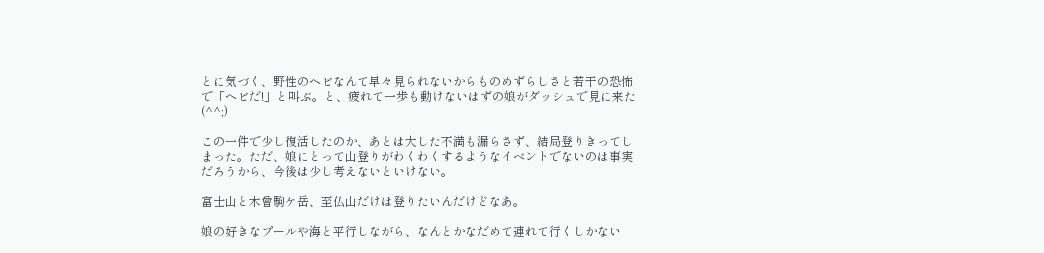とに気づく、野性のヘビなんて早々見られないからものめずらしさと若干の恐怖で「ヘビだ!」と叫ぶ。と、疲れて一歩も動けないはずの娘がダッシュで見に来た(^^;)

この一件で少し復活したのか、あとは大した不満も漏らさず、結局登りきってしまった。ただ、娘にとって山登りがわくわくするようなイベントでないのは事実だろうから、今後は少し考えないといけない。

富士山と木曾駒ケ岳、至仏山だけは登りたいんだけどなあ。

娘の好きなプールや海と平行しながら、なんとかなだめて連れて行くしかない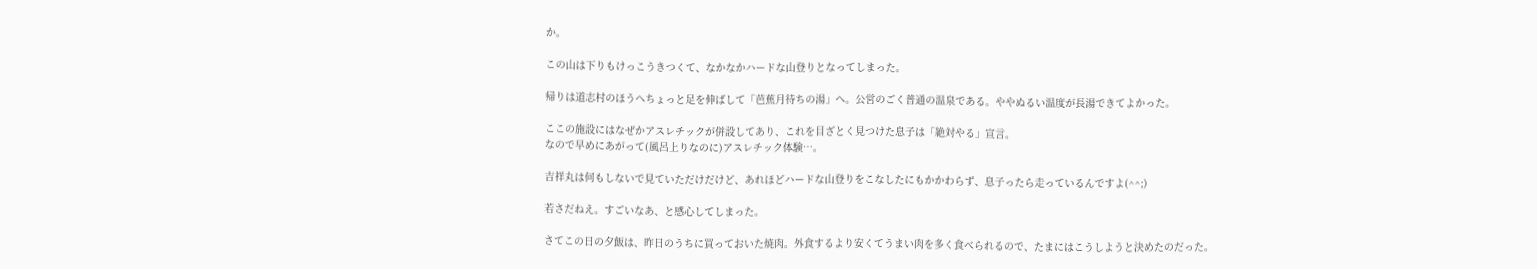か。

この山は下りもけっこうきつくて、なかなかハードな山登りとなってしまった。

帰りは道志村のほうへちょっと足を伸ばして「芭蕉月待ちの湯」へ。公営のごく普通の温泉である。ややぬるい温度が長湯できてよかった。

ここの施設にはなぜかアスレチックが併設してあり、これを目ざとく見つけた息子は「絶対やる」宣言。
なので早めにあがって(風呂上りなのに)アスレチック体験…。

吉祥丸は何もしないで見ていただけだけど、あれほどハードな山登りをこなしたにもかかわらず、息子ったら走っているんですよ(^^;)

若さだねえ。すごいなあ、と感心してしまった。

さてこの日の夕飯は、昨日のうちに買っておいた焼肉。外食するより安くてうまい肉を多く食べられるので、たまにはこうしようと決めたのだった。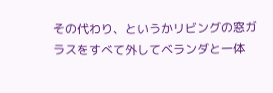その代わり、というかリビングの窓ガラスをすべて外してベランダと一体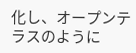化し、オープンテラスのように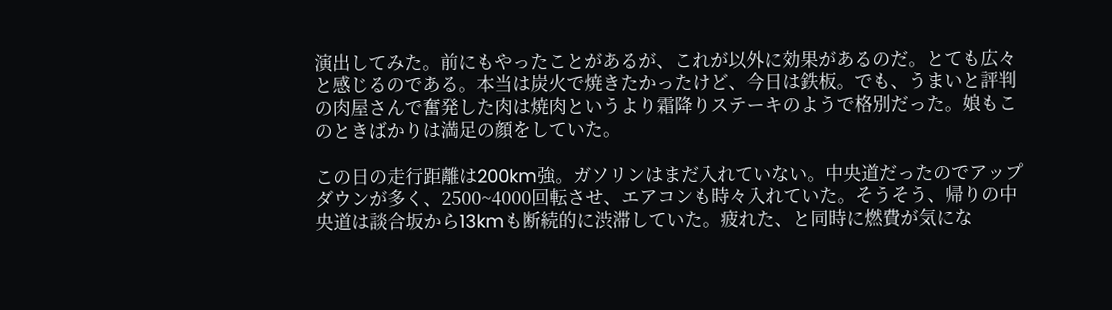演出してみた。前にもやったことがあるが、これが以外に効果があるのだ。とても広々と感じるのである。本当は炭火で焼きたかったけど、今日は鉄板。でも、うまいと評判の肉屋さんで奮発した肉は焼肉というより霜降りステーキのようで格別だった。娘もこのときばかりは満足の顔をしていた。

この日の走行距離は200km強。ガソリンはまだ入れていない。中央道だったのでアップダウンが多く、2500~4000回転させ、エアコンも時々入れていた。そうそう、帰りの中央道は談合坂から13kmも断続的に渋滞していた。疲れた、と同時に燃費が気にな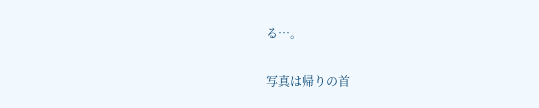る…。

写真は帰りの首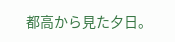都高から見た夕日。